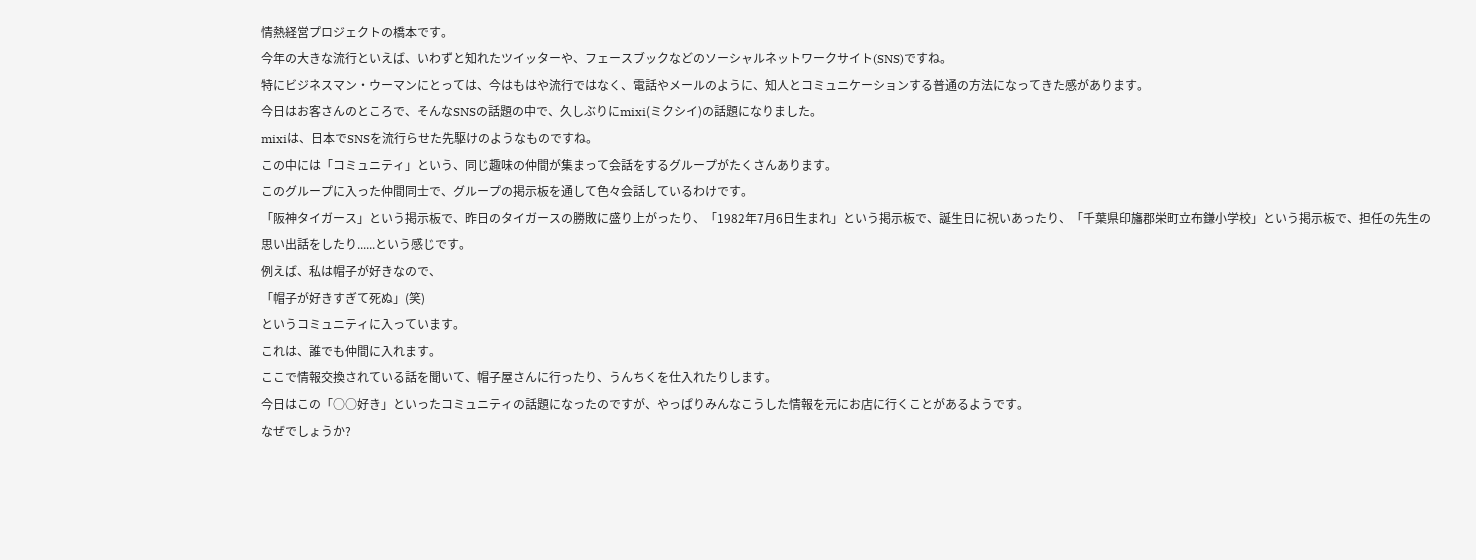情熱経営プロジェクトの橋本です。
今年の大きな流行といえば、いわずと知れたツイッターや、フェースブックなどのソーシャルネットワークサイト(SNS)ですね。
特にビジネスマン・ウーマンにとっては、今はもはや流行ではなく、電話やメールのように、知人とコミュニケーションする普通の方法になってきた感があります。
今日はお客さんのところで、そんなSNSの話題の中で、久しぶりにmixi(ミクシイ)の話題になりました。
mixiは、日本でSNSを流行らせた先駆けのようなものですね。
この中には「コミュニティ」という、同じ趣味の仲間が集まって会話をするグループがたくさんあります。
このグループに入った仲間同士で、グループの掲示板を通して色々会話しているわけです。
「阪神タイガース」という掲示板で、昨日のタイガースの勝敗に盛り上がったり、「1982年7月6日生まれ」という掲示板で、誕生日に祝いあったり、「千葉県印旛郡栄町立布鎌小学校」という掲示板で、担任の先生の思い出話をしたり......という感じです。
例えば、私は帽子が好きなので、
「帽子が好きすぎて死ぬ」(笑)
というコミュニティに入っています。
これは、誰でも仲間に入れます。
ここで情報交換されている話を聞いて、帽子屋さんに行ったり、うんちくを仕入れたりします。
今日はこの「○○好き」といったコミュニティの話題になったのですが、やっぱりみんなこうした情報を元にお店に行くことがあるようです。
なぜでしょうか?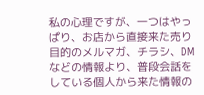私の心理ですが、一つはやっぱり、お店から直接来た売り目的のメルマガ、チラシ、DMなどの情報より、普段会話をしている個人から来た情報の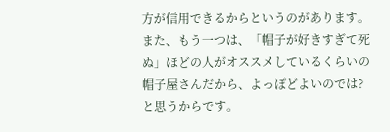方が信用できるからというのがあります。
また、もう一つは、「帽子が好きすぎて死ぬ」ほどの人がオススメしているくらいの帽子屋さんだから、よっぽどよいのでは?と思うからです。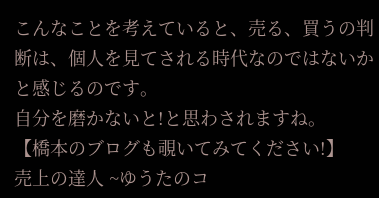こんなことを考えていると、売る、買うの判断は、個人を見てされる時代なのではないかと感じるのです。
自分を磨かないと!と思わされますね。
【橋本のブログも覗いてみてください!】
売上の達人 ~ゆうたのコ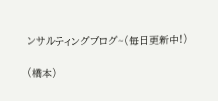ンサルティングブログ~(毎日更新中!)

(橋本)